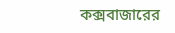কক্সবাজারের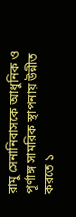রামু সেনানিবাসকে আধুনিক ও পূর্ণাঙ্গ সামরিক স্থাপনায় উন্নীত করতে ১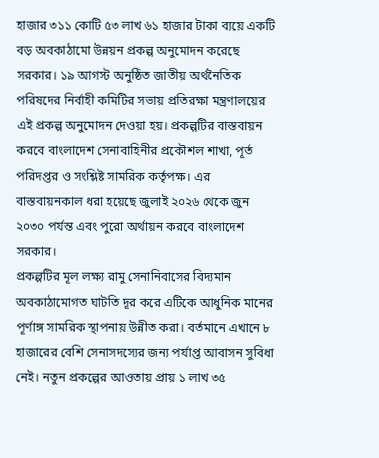হাজার ৩১১ কোটি ৫৩ লাখ ৬১ হাজার টাকা ব্যয়ে একটি বড় অবকাঠামো উন্নয়ন প্রকল্প অনুমোদন করেছে সরকার। ১৯ আগস্ট অনুষ্ঠিত জাতীয় অর্থনৈতিক পরিষদের নির্বাহী কমিটির সভায় প্রতিরক্ষা মন্ত্রণালয়ের এই প্রকল্প অনুমোদন দেওয়া হয়। প্রকল্পটির বাস্তবায়ন করবে বাংলাদেশ সেনাবাহিনীর প্রকৌশল শাখা, পূর্ত পরিদপ্তর ও সংশ্লিষ্ট সামরিক কর্তৃপক্ষ। এর বাস্তবায়নকাল ধরা হয়েছে জুলাই ২০২৬ থেকে জুন ২০৩০ পর্যন্ত এবং পুরো অর্থায়ন করবে বাংলাদেশ সরকার।
প্রকল্পটির মূল লক্ষ্য রামু সেনানিবাসের বিদ্যমান অবকাঠামোগত ঘাটতি দূর করে এটিকে আধুনিক মানের পূর্ণাঙ্গ সামরিক স্থাপনায় উন্নীত করা। বর্তমানে এখানে ৮ হাজারের বেশি সেনাসদস্যের জন্য পর্যাপ্ত আবাসন সুবিধা নেই। নতুন প্রকল্পের আওতায় প্রায় ১ লাখ ৩৫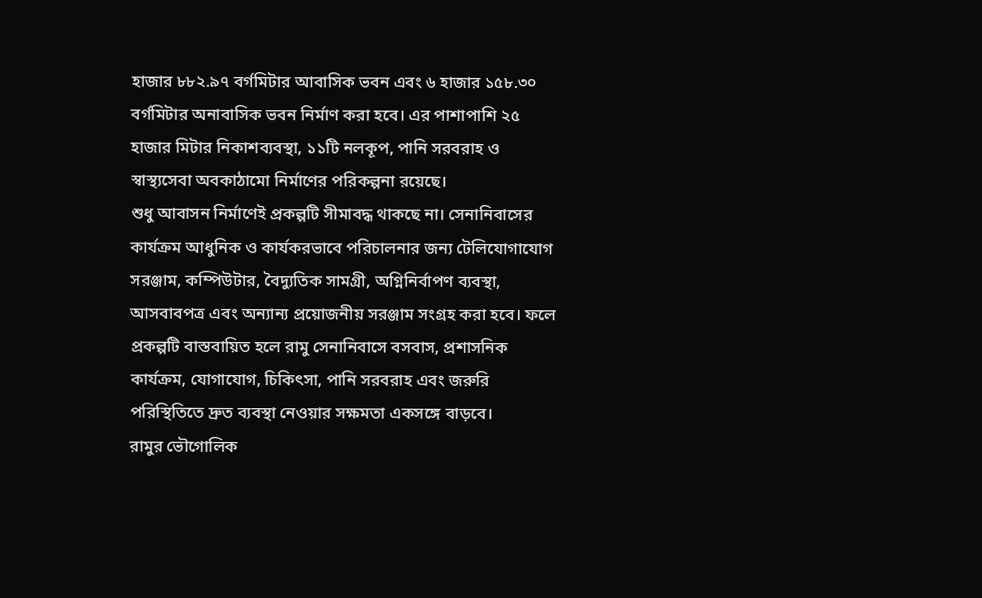হাজার ৮৮২.৯৭ বর্গমিটার আবাসিক ভবন এবং ৬ হাজার ১৫৮.৩০ বর্গমিটার অনাবাসিক ভবন নির্মাণ করা হবে। এর পাশাপাশি ২৫ হাজার মিটার নিকাশব্যবস্থা, ১১টি নলকূপ, পানি সরবরাহ ও স্বাস্থ্যসেবা অবকাঠামো নির্মাণের পরিকল্পনা রয়েছে।
শুধু আবাসন নির্মাণেই প্রকল্পটি সীমাবদ্ধ থাকছে না। সেনানিবাসের কার্যক্রম আধুনিক ও কার্যকরভাবে পরিচালনার জন্য টেলিযোগাযোগ সরঞ্জাম, কম্পিউটার, বৈদ্যুতিক সামগ্রী, অগ্নিনির্বাপণ ব্যবস্থা, আসবাবপত্র এবং অন্যান্য প্রয়োজনীয় সরঞ্জাম সংগ্রহ করা হবে। ফলে প্রকল্পটি বাস্তবায়িত হলে রামু সেনানিবাসে বসবাস, প্রশাসনিক কার্যক্রম, যোগাযোগ, চিকিৎসা, পানি সরবরাহ এবং জরুরি পরিস্থিতিতে দ্রুত ব্যবস্থা নেওয়ার সক্ষমতা একসঙ্গে বাড়বে।
রামুর ভৌগোলিক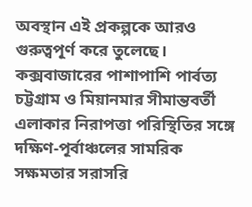অবস্থান এই প্রকল্পকে আরও গুরুত্বপূর্ণ করে তুলেছে। কক্সবাজারের পাশাপাশি পার্বত্য চট্টগ্রাম ও মিয়ানমার সীমান্তবর্তী এলাকার নিরাপত্তা পরিস্থিতির সঙ্গে দক্ষিণ-পূর্বাঞ্চলের সামরিক সক্ষমতার সরাসরি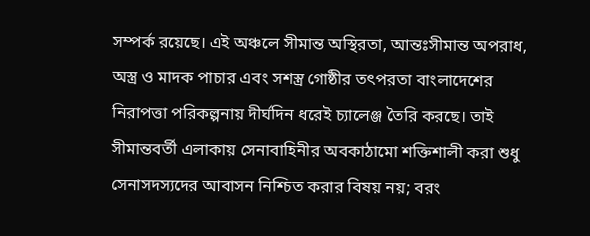সম্পর্ক রয়েছে। এই অঞ্চলে সীমান্ত অস্থিরতা, আন্তঃসীমান্ত অপরাধ, অস্ত্র ও মাদক পাচার এবং সশস্ত্র গোষ্ঠীর তৎপরতা বাংলাদেশের নিরাপত্তা পরিকল্পনায় দীর্ঘদিন ধরেই চ্যালেঞ্জ তৈরি করছে। তাই সীমান্তবর্তী এলাকায় সেনাবাহিনীর অবকাঠামো শক্তিশালী করা শুধু সেনাসদস্যদের আবাসন নিশ্চিত করার বিষয় নয়; বরং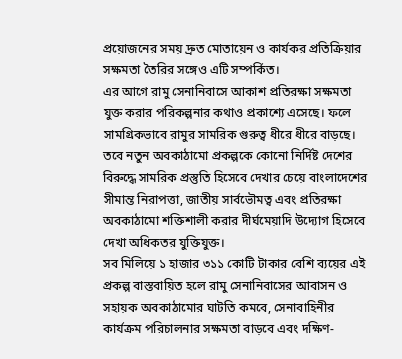প্রয়োজনের সময় দ্রুত মোতায়েন ও কার্যকর প্রতিক্রিয়ার সক্ষমতা তৈরির সঙ্গেও এটি সম্পর্কিত।
এর আগে রামু সেনানিবাসে আকাশ প্রতিরক্ষা সক্ষমতা যুক্ত করার পরিকল্পনার কথাও প্রকাশ্যে এসেছে। ফলে সামগ্রিকভাবে রামুর সামরিক গুরুত্ব ধীরে ধীরে বাড়ছে। তবে নতুন অবকাঠামো প্রকল্পকে কোনো নির্দিষ্ট দেশের বিরুদ্ধে সামরিক প্রস্তুতি হিসেবে দেখার চেয়ে বাংলাদেশের সীমান্ত নিরাপত্তা, জাতীয় সার্বভৌমত্ব এবং প্রতিরক্ষা অবকাঠামো শক্তিশালী করার দীর্ঘমেয়াদি উদ্যোগ হিসেবে দেখা অধিকতর যুক্তিযুক্ত।
সব মিলিয়ে ১ হাজার ৩১১ কোটি টাকার বেশি ব্যয়ের এই প্রকল্প বাস্তবায়িত হলে রামু সেনানিবাসের আবাসন ও সহায়ক অবকাঠামোর ঘাটতি কমবে, সেনাবাহিনীর কার্যক্রম পরিচালনার সক্ষমতা বাড়বে এবং দক্ষিণ-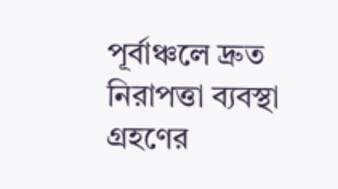পূর্বাঞ্চলে দ্রুত নিরাপত্তা ব্যবস্থা গ্রহণের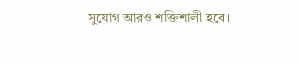সুযোগ আরও শক্তিশালী হবে।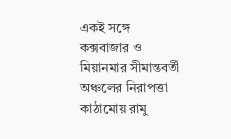একই সঙ্গে কক্সবাজার ও মিয়ানমার সীমান্তবর্তী অঞ্চলের নিরাপত্তা কাঠামোয় রামু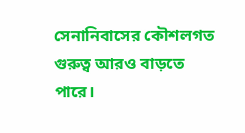সেনানিবাসের কৌশলগত গুরুত্ব আরও বাড়তে পারে।